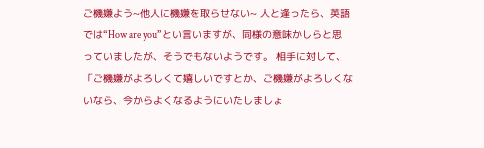ご機嫌よう~他人に機嫌を取らせない~ 人と逢ったら、英語では“How are you”とい言いますが、同様の意味かしらと思っていましたが、そうでもないようです。 相手に対して、「ご機嫌がよろしくて嬉しいですとか、ご機嫌がよろしくないなら、今からよくなるようにいたしましょ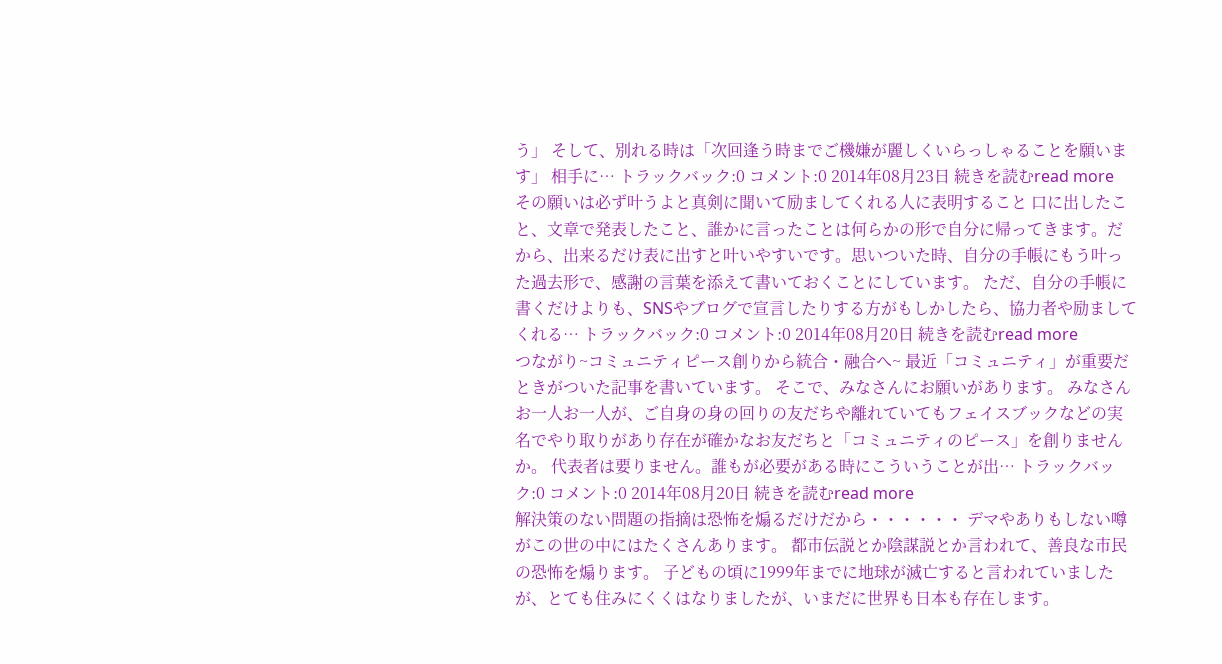う」 そして、別れる時は「次回逢う時までご機嫌が麗しくいらっしゃることを願います」 相手に… トラックバック:0 コメント:0 2014年08月23日 続きを読むread more
その願いは必ず叶うよと真剣に聞いて励ましてくれる人に表明すること 口に出したこと、文章で発表したこと、誰かに言ったことは何らかの形で自分に帰ってきます。だから、出来るだけ表に出すと叶いやすいです。思いついた時、自分の手帳にもう叶った過去形で、感謝の言葉を添えて書いておくことにしています。 ただ、自分の手帳に書くだけよりも、SNSやブログで宣言したりする方がもしかしたら、協力者や励ましてくれる… トラックバック:0 コメント:0 2014年08月20日 続きを読むread more
つながり~コミュニティピース創りから統合・融合へ~ 最近「コミュニティ」が重要だときがついた記事を書いています。 そこで、みなさんにお願いがあります。 みなさんお一人お一人が、ご自身の身の回りの友だちや離れていてもフェイスブックなどの実名でやり取りがあり存在が確かなお友だちと「コミュニティのピース」を創りませんか。 代表者は要りません。誰もが必要がある時にこういうことが出… トラックバック:0 コメント:0 2014年08月20日 続きを読むread more
解決策のない問題の指摘は恐怖を煽るだけだから・・・・・・ デマやありもしない噂がこの世の中にはたくさんあります。 都市伝説とか陰謀説とか言われて、善良な市民の恐怖を煽ります。 子どもの頃に1999年までに地球が滅亡すると言われていましたが、とても住みにくくはなりましたが、いまだに世界も日本も存在します。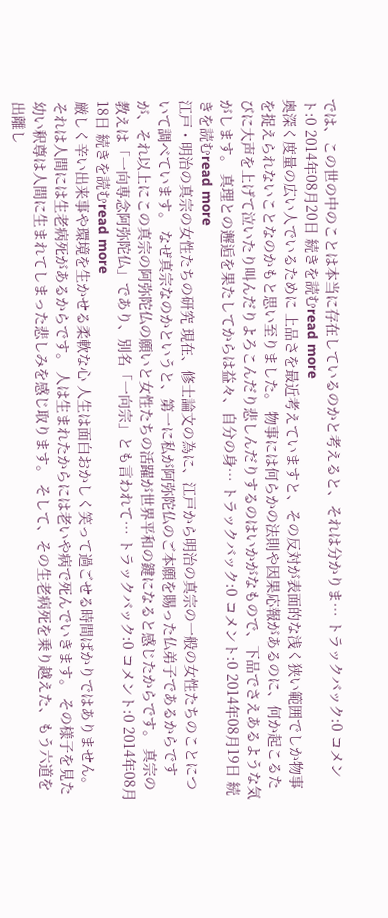では、この世の中のことは本当に存在しているのかと考えると、それは分かりま… トラックバック:0 コメント:0 2014年08月20日 続きを読むread more
奥深く度量の広い人でいるために 上品さを最近考えていますと、その反対が表面的な浅く狭い範囲でしか物事を捉えられないことなのかもと思い至りました。 物事には何らかの法則や因果応報があるのに、何か起こるたびに大声を上げて泣いたり叫んだりよろこんだり悲しんだりするのはいかがなもので、下品でさえあるような気がします。 真理との邂逅を果たしてからは益々、自分の身… トラックバック:0 コメント:0 2014年08月19日 続きを読むread more
江戸・明治の真宗の女性たちの研究 現在、修士論文の為に、江戸から明治の真宗の一般の女性たちのことについて調べています。 なぜ真宗なのかというと、第一に私が阿弥陀仏のご本願を賜った仏弟子であるからですが、それ以上にこの真宗の阿弥陀仏の願いと女性たちの活躍が世界平和の鍵になると感じたからです。 真宗の教えは「一向専念阿弥陀仏」であり、別名「一向宗」とも言われて… トラックバック:0 コメント:0 2014年08月18日 続きを読むread more
厳しく辛い出来事や環境を生かせる柔軟な心 人生は面白おかしく笑って過ごせる時間ばかりではありません。 それは人間には生老病死があるからです。 人は生まれたからには老いや病で死んでいきます。 その様子を見た幼い釈尊は人間に生まれてしまった悲しみを感じ取ります。 そして、その生老病死を乗り越えた、もう六道を出離し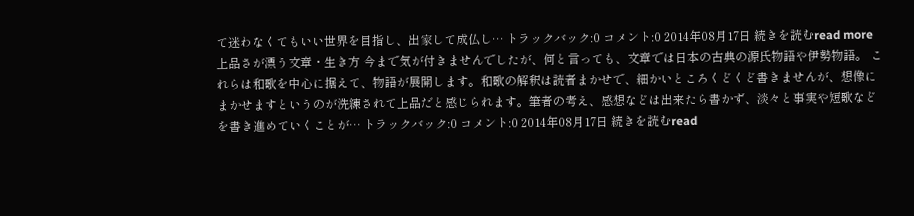て迷わなくてもいい世界を目指し、出家して成仏し… トラックバック:0 コメント:0 2014年08月17日 続きを読むread more
上品さが漂う文章・生き方 今まで気が付きませんでしたが、何と言っても、文章では日本の古典の源氏物語や伊勢物語。 これらは和歌を中心に据えて、物語が展開します。和歌の解釈は読者まかせで、細かいところくどくど書きませんが、想像にまかせますというのが洗練されて上品だと感じられます。筆者の考え、感想などは出来たら書かず、淡々と事実や短歌などを書き進めていくことが… トラックバック:0 コメント:0 2014年08月17日 続きを読むread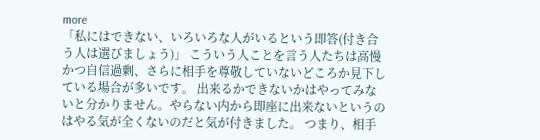more
「私にはできない、いろいろな人がいるという即答(付き合う人は選びましょう)」 こういう人ことを言う人たちは高慢かつ自信過剰、さらに相手を尊敬していないどころか見下している場合が多いです。 出来るかできないかはやってみないと分かりません。やらない内から即座に出来ないというのはやる気が全くないのだと気が付きました。 つまり、相手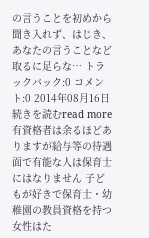の言うことを初めから聞き入れず、はじき、あなたの言うことなど取るに足らな… トラックバック:0 コメント:0 2014年08月16日 続きを読むread more
有資格者は余るほどありますが給与等の待遇面で有能な人は保育士にはなりません 子どもが好きで保育士・幼稚園の教員資格を持つ女性はた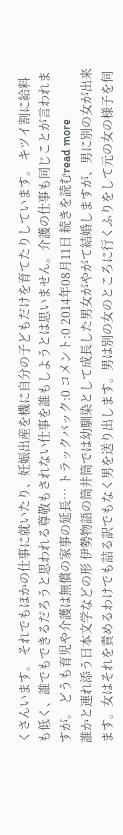くさんいます。 それでもほかの仕事に就いたり、妊娠出産を機に自分の子どもだけを育てたりしています。 キツイ割に給料も低く、誰でもできるだろうと思われる尊敬もされない仕事を誰もしようとは思いません。介護の仕事も同じことが言われますが。 どうも育児や介護は無償の家事の延長… トラックバック:0 コメント:0 2014年08月11日 続きを読むread more
誰かと連れ添う日本文学などの形 伊勢物語の筒井筒では幼馴染として成長した男女がやがて結婚しますが、男に別の女が出来ます。女はそれを責めるわけでも詰る訳でもなく男を送り出します。男は別の女のところに行くふりをして元の女の様子を伺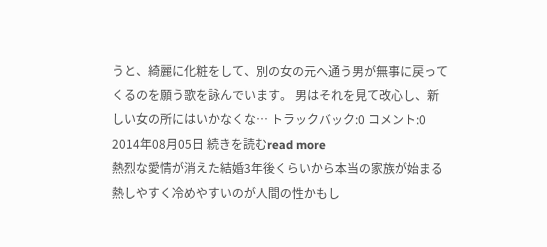うと、綺麗に化粧をして、別の女の元へ通う男が無事に戻ってくるのを願う歌を詠んでいます。 男はそれを見て改心し、新しい女の所にはいかなくな… トラックバック:0 コメント:0 2014年08月05日 続きを読むread more
熱烈な愛情が消えた結婚3年後くらいから本当の家族が始まる 熱しやすく冷めやすいのが人間の性かもし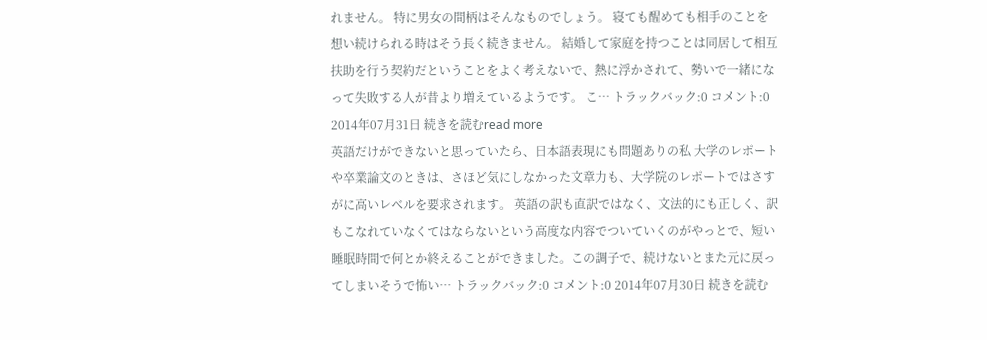れません。 特に男女の間柄はそんなものでしょう。 寝ても醒めても相手のことを想い続けられる時はそう長く続きません。 結婚して家庭を持つことは同居して相互扶助を行う契約だということをよく考えないで、熱に浮かされて、勢いで一緒になって失敗する人が昔より増えているようです。 こ… トラックバック:0 コメント:0 2014年07月31日 続きを読むread more
英語だけができないと思っていたら、日本語表現にも問題ありの私 大学のレポートや卒業論文のときは、さほど気にしなかった文章力も、大学院のレポートではさすがに高いレベルを要求されます。 英語の訳も直訳ではなく、文法的にも正しく、訳もこなれていなくてはならないという高度な内容でついていくのがやっとで、短い睡眠時間で何とか終えることができました。この調子で、続けないとまた元に戻ってしまいそうで怖い… トラックバック:0 コメント:0 2014年07月30日 続きを読む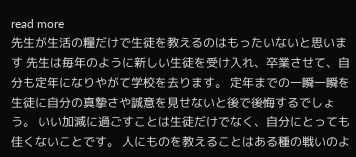read more
先生が生活の糧だけで生徒を教えるのはもったいないと思います 先生は毎年のように新しい生徒を受け入れ、卒業させて、自分も定年になりやがて学校を去ります。 定年までの一瞬一瞬を生徒に自分の真摯さや誠意を見せないと後で後悔するでしょう。 いい加減に過ごすことは生徒だけでなく、自分にとっても佳くないことです。 人にものを教えることはある種の戦いのよ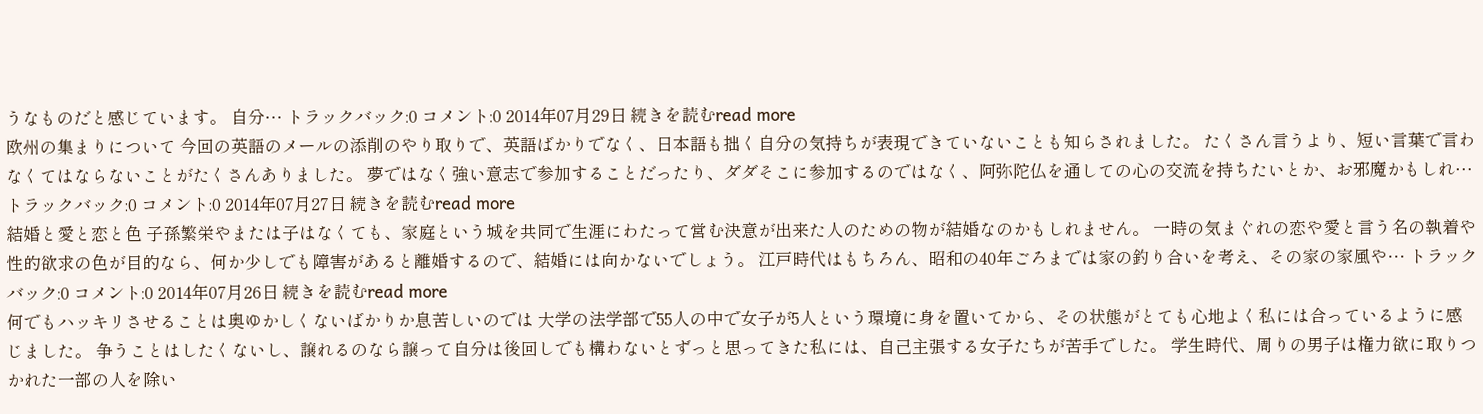うなものだと感じています。 自分… トラックバック:0 コメント:0 2014年07月29日 続きを読むread more
欧州の集まりについて 今回の英語のメールの添削のやり取りで、英語ばかりでなく、日本語も拙く自分の気持ちが表現できていないことも知らされました。 たくさん言うより、短い言葉で言わなくてはならないことがたくさんありました。 夢ではなく強い意志で参加することだったり、ダダそこに参加するのではなく、阿弥陀仏を通しての心の交流を持ちたいとか、お邪魔かもしれ… トラックバック:0 コメント:0 2014年07月27日 続きを読むread more
結婚と愛と恋と色 子孫繁栄やまたは子はなくても、家庭という城を共同で生涯にわたって営む決意が出来た人のための物が結婚なのかもしれません。 一時の気まぐれの恋や愛と言う名の執着や性的欲求の色が目的なら、何か少しでも障害があると離婚するので、結婚には向かないでしょう。 江戸時代はもちろん、昭和の40年ごろまでは家の釣り合いを考え、その家の家風や… トラックバック:0 コメント:0 2014年07月26日 続きを読むread more
何でもハッキリさせることは奥ゆかしくないばかりか息苦しいのでは 大学の法学部で55人の中で女子が5人という環境に身を置いてから、その状態がとても心地よく私には合っているように感じました。 争うことはしたくないし、譲れるのなら譲って自分は後回しでも構わないとずっと思ってきた私には、自己主張する女子たちが苦手でした。 学生時代、周りの男子は権力欲に取りつかれた一部の人を除い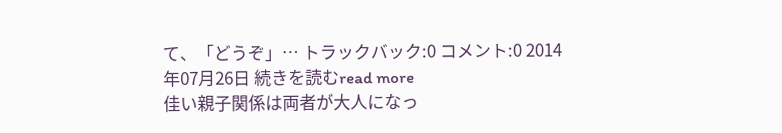て、「どうぞ」… トラックバック:0 コメント:0 2014年07月26日 続きを読むread more
佳い親子関係は両者が大人になっ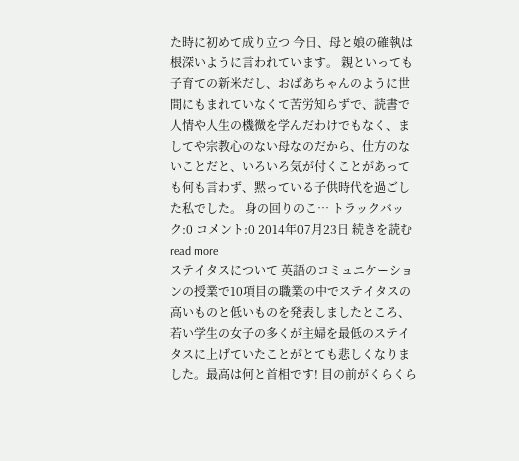た時に初めて成り立つ 今日、母と娘の確執は根深いように言われています。 親といっても子育ての新米だし、おばあちゃんのように世間にもまれていなくて苦労知らずで、読書で人情や人生の機微を学んだわけでもなく、ましてや宗教心のない母なのだから、仕方のないことだと、いろいろ気が付くことがあっても何も言わず、黙っている子供時代を過ごした私でした。 身の回りのこ… トラックバック:0 コメント:0 2014年07月23日 続きを読むread more
ステイタスについて 英語のコミュニケーションの授業で10項目の職業の中でステイタスの高いものと低いものを発表しましたところ、若い学生の女子の多くが主婦を最低のステイタスに上げていたことがとても悲しくなりました。最高は何と首相です! 目の前がくらくら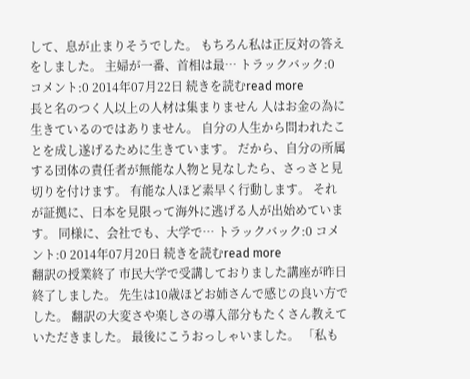して、息が止まりそうでした。 もちろん私は正反対の答えをしました。 主婦が一番、首相は最… トラックバック:0 コメント:0 2014年07月22日 続きを読むread more
長と名のつく人以上の人材は集まりません 人はお金の為に生きているのではありません。 自分の人生から問われたことを成し遂げるために生きています。 だから、自分の所属する団体の責任者が無能な人物と見なしたら、さっさと見切りを付けます。 有能な人ほど素早く行動します。 それが証拠に、日本を見限って海外に逃げる人が出始めています。 同様に、会社でも、大学で… トラックバック:0 コメント:0 2014年07月20日 続きを読むread more
翻訳の授業終了 市民大学で受講しておりました講座が昨日終了しました。 先生は10歳ほどお姉さんで感じの良い方でした。 翻訳の大変さや楽しさの導入部分もたくさん教えていただきました。 最後にこうおっしゃいました。 「私も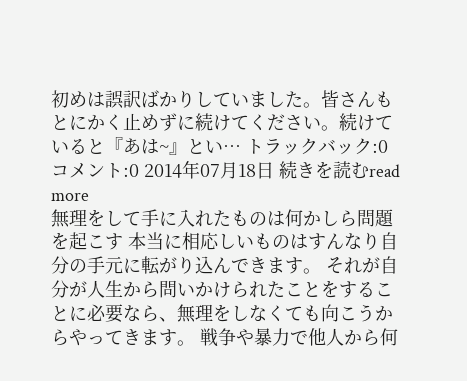初めは誤訳ばかりしていました。皆さんもとにかく止めずに続けてください。続けていると『あは~』とい… トラックバック:0 コメント:0 2014年07月18日 続きを読むread more
無理をして手に入れたものは何かしら問題を起こす 本当に相応しいものはすんなり自分の手元に転がり込んできます。 それが自分が人生から問いかけられたことをすることに必要なら、無理をしなくても向こうからやってきます。 戦争や暴力で他人から何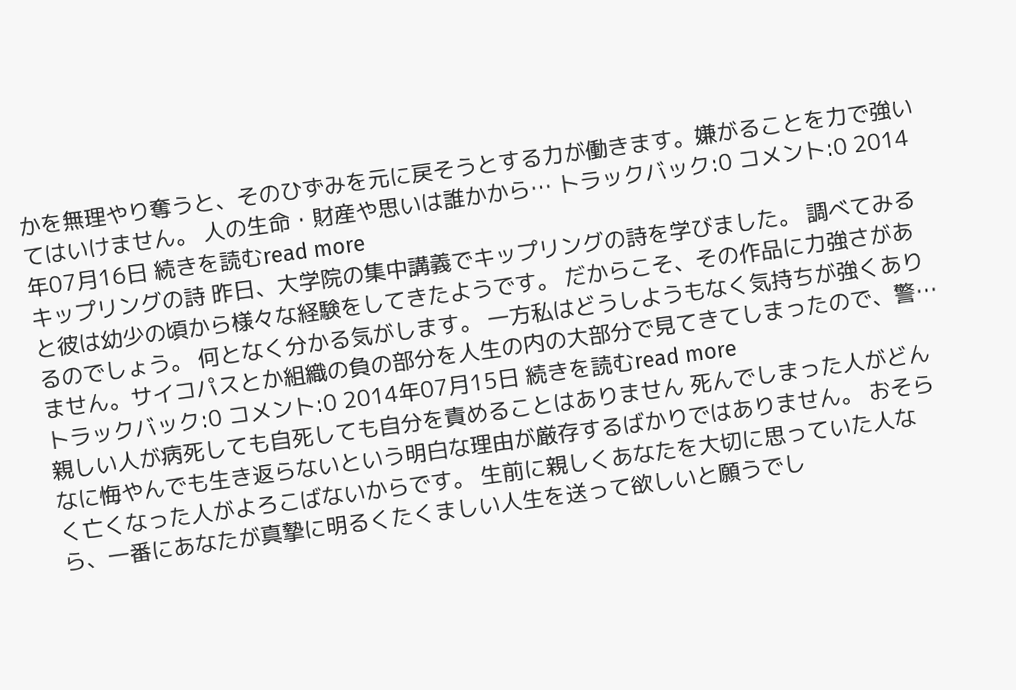かを無理やり奪うと、そのひずみを元に戻そうとする力が働きます。嫌がることを力で強いてはいけません。 人の生命・財産や思いは誰かから… トラックバック:0 コメント:0 2014年07月16日 続きを読むread more
キップリングの詩 昨日、大学院の集中講義でキップリングの詩を学びました。 調べてみると彼は幼少の頃から様々な経験をしてきたようです。 だからこそ、その作品に力強さがあるのでしょう。 何となく分かる気がします。 一方私はどうしようもなく気持ちが強くありません。サイコパスとか組織の負の部分を人生の内の大部分で見てきてしまったので、警… トラックバック:0 コメント:0 2014年07月15日 続きを読むread more
親しい人が病死しても自死しても自分を責めることはありません 死んでしまった人がどんなに悔やんでも生き返らないという明白な理由が厳存するばかりではありません。 おそらく亡くなった人がよろこばないからです。 生前に親しくあなたを大切に思っていた人なら、一番にあなたが真摯に明るくたくましい人生を送って欲しいと願うでし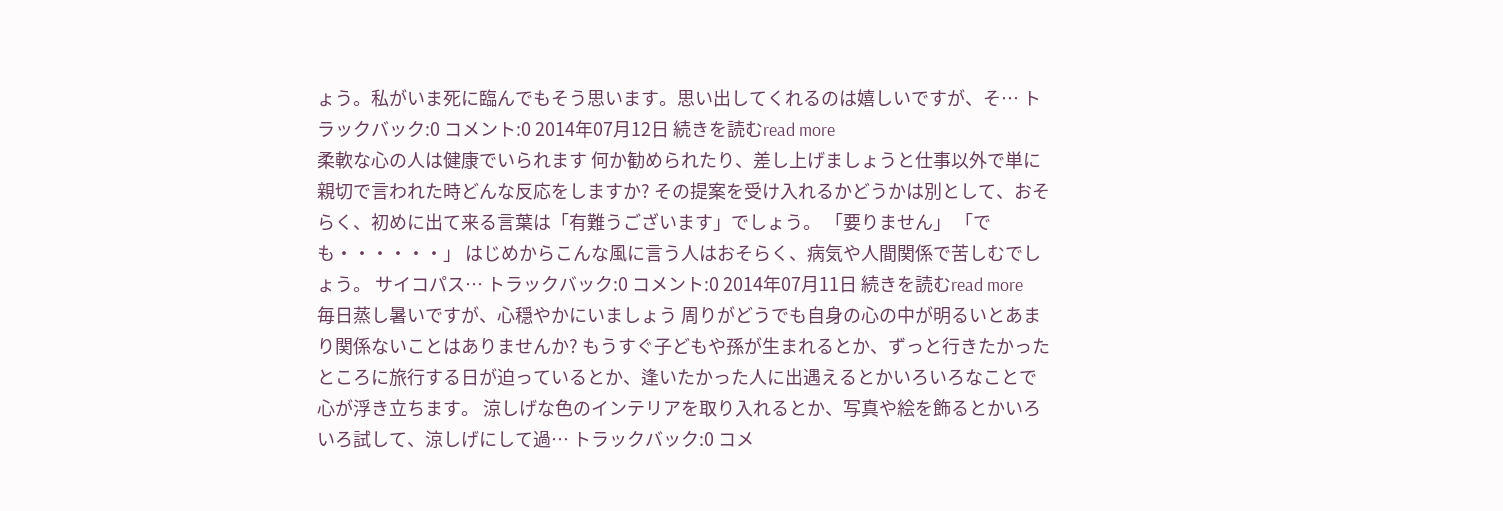ょう。私がいま死に臨んでもそう思います。思い出してくれるのは嬉しいですが、そ… トラックバック:0 コメント:0 2014年07月12日 続きを読むread more
柔軟な心の人は健康でいられます 何か勧められたり、差し上げましょうと仕事以外で単に親切で言われた時どんな反応をしますか? その提案を受け入れるかどうかは別として、おそらく、初めに出て来る言葉は「有難うございます」でしょう。 「要りません」 「でも・・・・・・」 はじめからこんな風に言う人はおそらく、病気や人間関係で苦しむでしょう。 サイコパス… トラックバック:0 コメント:0 2014年07月11日 続きを読むread more
毎日蒸し暑いですが、心穏やかにいましょう 周りがどうでも自身の心の中が明るいとあまり関係ないことはありませんか? もうすぐ子どもや孫が生まれるとか、ずっと行きたかったところに旅行する日が迫っているとか、逢いたかった人に出遇えるとかいろいろなことで心が浮き立ちます。 涼しげな色のインテリアを取り入れるとか、写真や絵を飾るとかいろいろ試して、涼しげにして過… トラックバック:0 コメ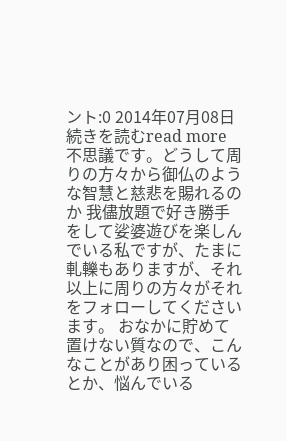ント:0 2014年07月08日 続きを読むread more
不思議です。どうして周りの方々から御仏のような智慧と慈悲を賜れるのか 我儘放題で好き勝手をして娑婆遊びを楽しんでいる私ですが、たまに軋轢もありますが、それ以上に周りの方々がそれをフォローしてくださいます。 おなかに貯めて置けない質なので、こんなことがあり困っているとか、悩んでいる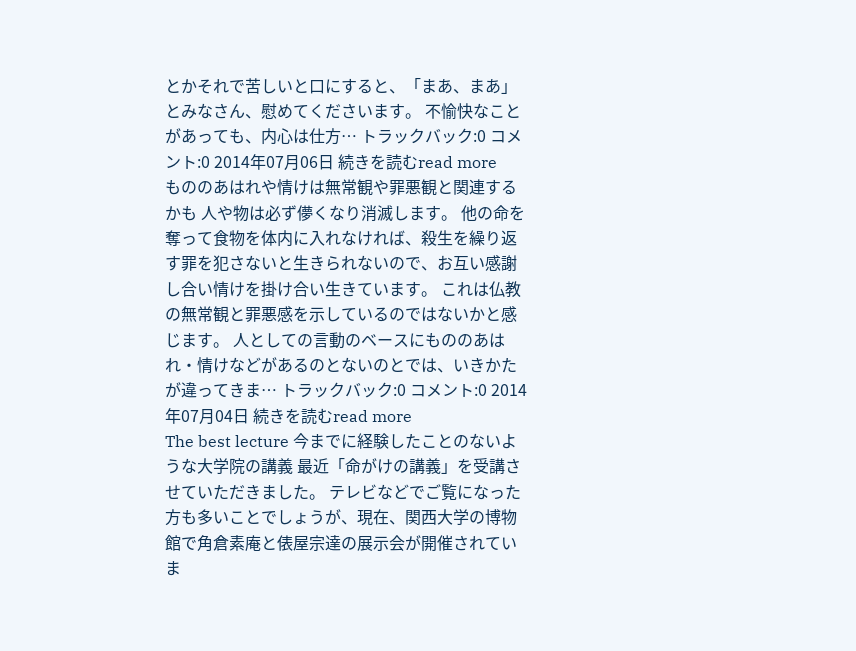とかそれで苦しいと口にすると、「まあ、まあ」とみなさん、慰めてくださいます。 不愉快なことがあっても、内心は仕方… トラックバック:0 コメント:0 2014年07月06日 続きを読むread more
もののあはれや情けは無常観や罪悪観と関連するかも 人や物は必ず儚くなり消滅します。 他の命を奪って食物を体内に入れなければ、殺生を繰り返す罪を犯さないと生きられないので、お互い感謝し合い情けを掛け合い生きています。 これは仏教の無常観と罪悪感を示しているのではないかと感じます。 人としての言動のベースにもののあはれ・情けなどがあるのとないのとでは、いきかたが違ってきま… トラックバック:0 コメント:0 2014年07月04日 続きを読むread more
The best lecture 今までに経験したことのないような大学院の講義 最近「命がけの講義」を受講させていただきました。 テレビなどでご覧になった方も多いことでしょうが、現在、関西大学の博物館で角倉素庵と俵屋宗達の展示会が開催されていま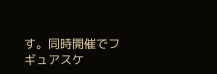す。同時開催でフギュアスケ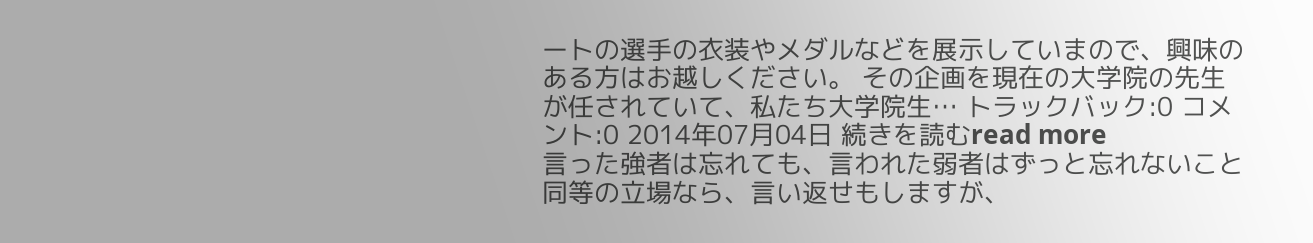ートの選手の衣装やメダルなどを展示していまので、興味のある方はお越しください。 その企画を現在の大学院の先生が任されていて、私たち大学院生… トラックバック:0 コメント:0 2014年07月04日 続きを読むread more
言った強者は忘れても、言われた弱者はずっと忘れないこと 同等の立場なら、言い返せもしますが、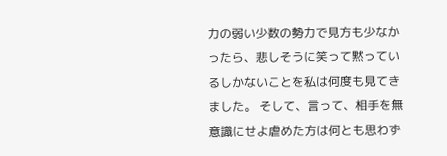力の弱い少数の勢力で見方も少なかったら、悲しそうに笑って黙っているしかないことを私は何度も見てきました。 そして、言って、相手を無意識にせよ虐めた方は何とも思わず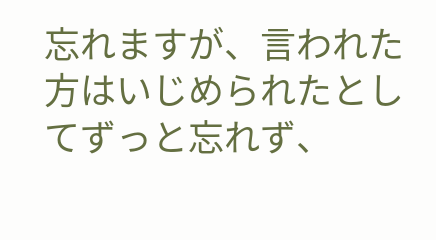忘れますが、言われた方はいじめられたとしてずっと忘れず、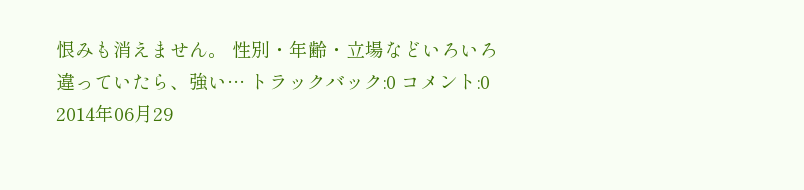恨みも消えません。 性別・年齢・立場などいろいろ違っていたら、強い… トラックバック:0 コメント:0 2014年06月29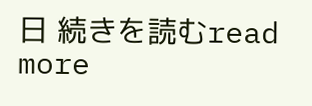日 続きを読むread more